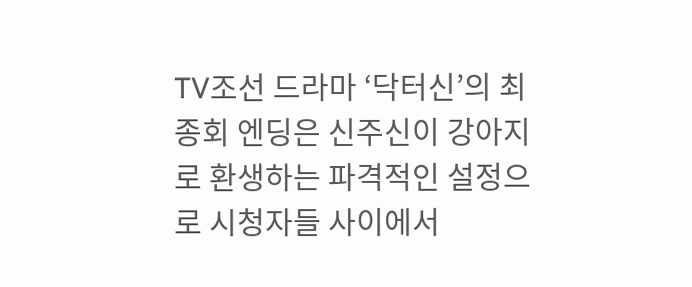TV조선 드라마 ‘닥터신’의 최종회 엔딩은 신주신이 강아지로 환생하는 파격적인 설정으로 시청자들 사이에서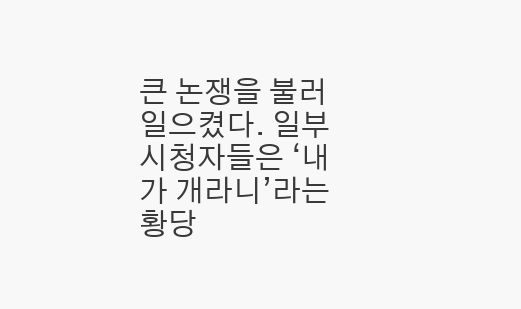큰 논쟁을 불러일으켰다. 일부 시청자들은 ‘내가 개라니’라는 황당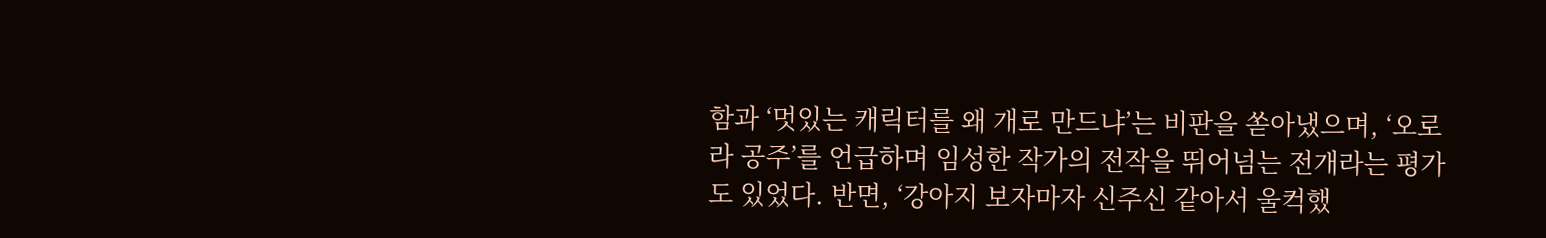함과 ‘멋있는 캐릭터를 왜 개로 만드냐’는 비판을 쏟아냈으며, ‘오로라 공주’를 언급하며 임성한 작가의 전작을 뛰어넘는 전개라는 평가도 있었다. 반면, ‘강아지 보자마자 신주신 같아서 울컥했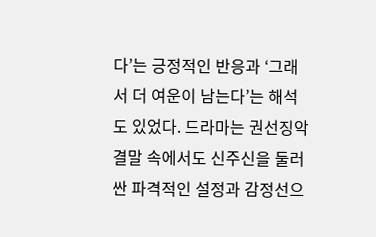다’는 긍정적인 반응과 ‘그래서 더 여운이 남는다’는 해석도 있었다. 드라마는 권선징악 결말 속에서도 신주신을 둘러싼 파격적인 설정과 감정선으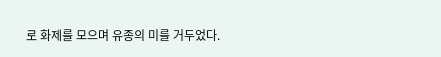로 화제를 모으며 유종의 미를 거두었다.